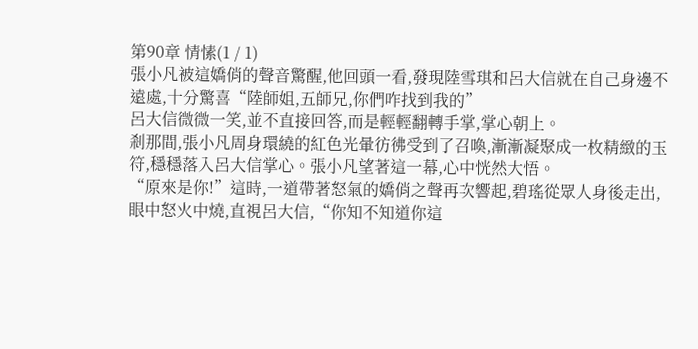第90章 情愫(1 / 1)
張小凡被這嬌俏的聲音驚醒,他回頭一看,發現陸雪琪和呂大信就在自己身邊不遠處,十分驚喜“陸師姐,五師兄,你們咋找到我的”
呂大信微微一笑,並不直接回答,而是輕輕翻轉手掌,掌心朝上。
剎那間,張小凡周身環繞的紅色光暈彷彿受到了召喚,漸漸凝聚成一枚精緻的玉符,穩穩落入呂大信掌心。張小凡望著這一幕,心中恍然大悟。
“原來是你!”這時,一道帶著怒氣的嬌俏之聲再次響起,碧瑤從眾人身後走出,眼中怒火中燒,直視呂大信,“你知不知道你這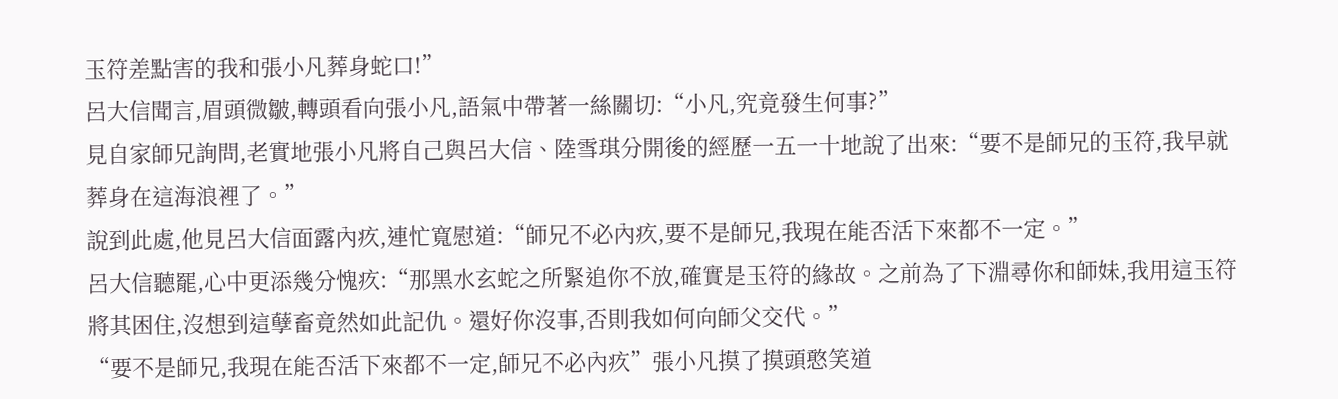玉符差點害的我和張小凡葬身蛇口!”
呂大信聞言,眉頭微皺,轉頭看向張小凡,語氣中帶著一絲關切:“小凡,究竟發生何事?”
見自家師兄詢問,老實地張小凡將自己與呂大信、陸雪琪分開後的經歷一五一十地說了出來:“要不是師兄的玉符,我早就葬身在這海浪裡了。”
說到此處,他見呂大信面露內疚,連忙寬慰道:“師兄不必內疚,要不是師兄,我現在能否活下來都不一定。”
呂大信聽罷,心中更添幾分愧疚:“那黑水玄蛇之所緊追你不放,確實是玉符的緣故。之前為了下淵尋你和師妹,我用這玉符將其困住,沒想到這孽畜竟然如此記仇。還好你沒事,否則我如何向師父交代。”
“要不是師兄,我現在能否活下來都不一定,師兄不必內疚”張小凡摸了摸頭憨笑道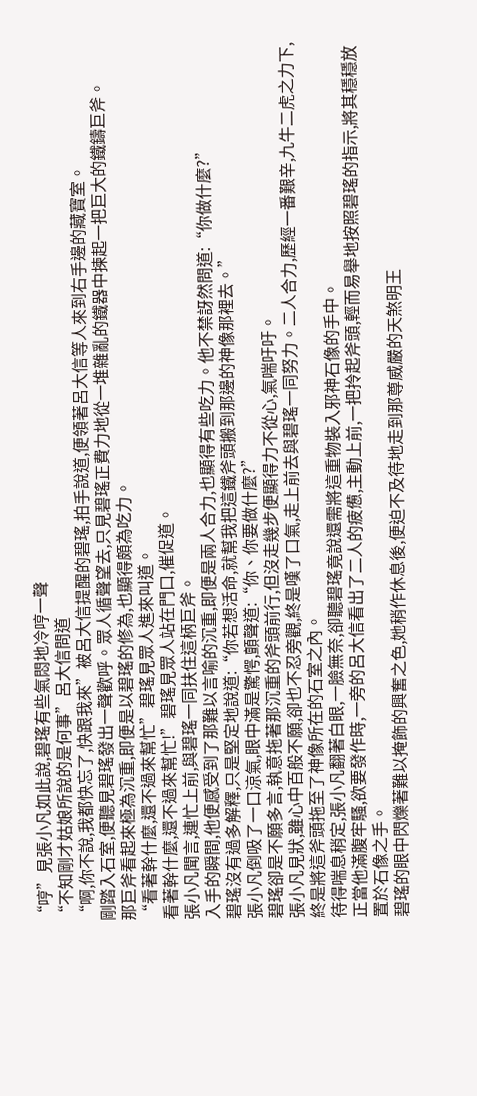“哼”見張小凡如此說,碧瑤有些氣悶地冷哼一聲
“不知剛才姑娘所說的是何事”呂大信問道
“啊,你不說,我都快忘了,快跟我來”被呂大信提醒的碧瑤,拍手說道,便領著呂大信等人來到右手邊的藏寶室。
剛踏入石室,便聽見碧瑤發出一聲歡呼。眾人循聲望去,只見碧瑤正費力地從一堆雜亂的鐵器中揀起一把巨大的鐵鑄巨斧。
那巨斧看起來極為沉重,即便是以碧瑤的修為,也顯得頗為吃力。
“看著幹什麼,還不過來幫忙”碧瑤見眾人進來叫道。
看著幹什麼,還不過來幫忙!”碧瑤見眾人站在門口,催促道。
張小凡聞言,連忙上前,與碧瑤一同扶住這柄巨斧。
入手的瞬間,他便感受到了那難以言喻的沉重,即便是兩人合力,也顯得有些吃力。他不禁訝然問道:“你做什麼?”
碧瑤沒有過多解釋,只是堅定地說道:“你若想活命,就幫我把這鐵斧頭搬到那邊的神像那裡去。”
張小凡倒吸了一口涼氣,眼中滿是驚愕,顫聲道:“你、你要做什麼?”
碧瑤卻是不願多言,執意拖著那沉重的斧頭前行,但沒走幾步便顯得力不從心,氣喘吁吁。
張小凡見狀,雖心中百般不願,卻也不忍旁觀,終是嘆了口氣,走上前去與碧瑤一同努力。二人合力,歷經一番艱辛,九牛二虎之力下,終是將這斧頭拖至了神像所在的石室之內。
待得喘息稍定,張小凡翻著白眼,一臉無奈,卻聽碧瑤竟說還需將這重物裝入邪神石像的手中。
正當他滿腹牢騷,欲要發作時,一旁的呂大信看出了二人的疲憊,主動上前,一把拎起斧頭,輕而易舉地按照碧瑤的指示,將其穩穩放置於石像之手。
碧瑤的眼中閃爍著難以掩飾的興奮之色,她稍作休息後,便迫不及待地走到那尊威嚴的天煞明王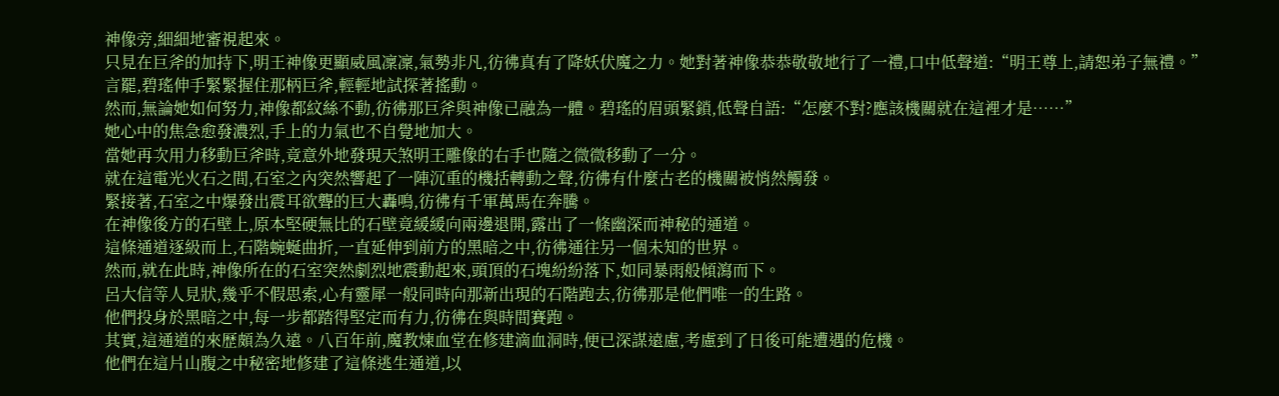神像旁,細細地審視起來。
只見在巨斧的加持下,明王神像更顯威風凜凜,氣勢非凡,彷彿真有了降妖伏魔之力。她對著神像恭恭敬敬地行了一禮,口中低聲道:“明王尊上,請恕弟子無禮。”
言罷,碧瑤伸手緊緊握住那柄巨斧,輕輕地試探著搖動。
然而,無論她如何努力,神像都紋絲不動,彷彿那巨斧與神像已融為一體。碧瑤的眉頭緊鎖,低聲自語:“怎麼不對?應該機關就在這裡才是……”
她心中的焦急愈發濃烈,手上的力氣也不自覺地加大。
當她再次用力移動巨斧時,竟意外地發現天煞明王雕像的右手也隨之微微移動了一分。
就在這電光火石之間,石室之內突然響起了一陣沉重的機括轉動之聲,彷彿有什麼古老的機關被悄然觸發。
緊接著,石室之中爆發出震耳欲聾的巨大轟鳴,彷彿有千軍萬馬在奔騰。
在神像後方的石壁上,原本堅硬無比的石壁竟緩緩向兩邊退開,露出了一條幽深而神秘的通道。
這條通道逐級而上,石階蜿蜒曲折,一直延伸到前方的黑暗之中,彷彿通往另一個未知的世界。
然而,就在此時,神像所在的石室突然劇烈地震動起來,頭頂的石塊紛紛落下,如同暴雨般傾瀉而下。
呂大信等人見狀,幾乎不假思索,心有靈犀一般同時向那新出現的石階跑去,彷彿那是他們唯一的生路。
他們投身於黑暗之中,每一步都踏得堅定而有力,彷彿在與時間賽跑。
其實,這通道的來歷頗為久遠。八百年前,魔教煉血堂在修建滴血洞時,便已深謀遠慮,考慮到了日後可能遭遇的危機。
他們在這片山腹之中秘密地修建了這條逃生通道,以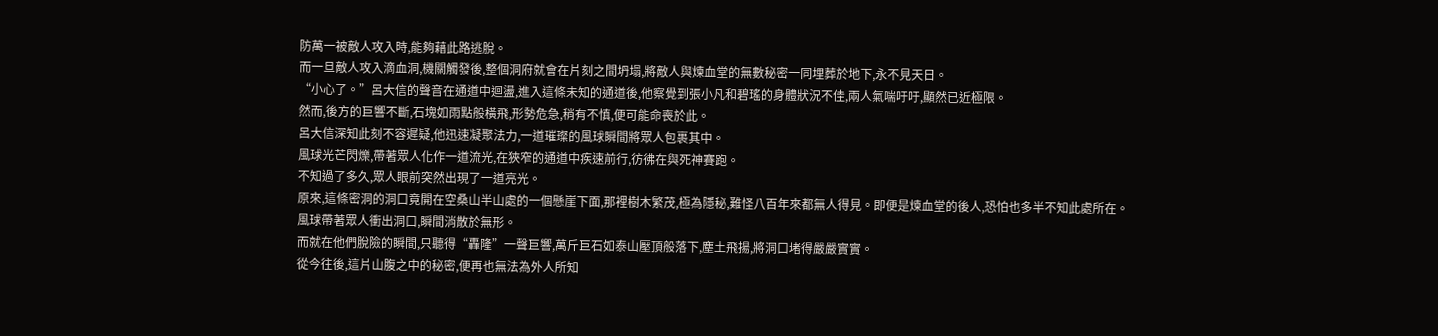防萬一被敵人攻入時,能夠藉此路逃脫。
而一旦敵人攻入滴血洞,機關觸發後,整個洞府就會在片刻之間坍塌,將敵人與煉血堂的無數秘密一同埋葬於地下,永不見天日。
“小心了。”呂大信的聲音在通道中迴盪,進入這條未知的通道後,他察覺到張小凡和碧瑤的身體狀況不佳,兩人氣喘吁吁,顯然已近極限。
然而,後方的巨響不斷,石塊如雨點般橫飛,形勢危急,稍有不慎,便可能命喪於此。
呂大信深知此刻不容遲疑,他迅速凝聚法力,一道璀璨的風球瞬間將眾人包裹其中。
風球光芒閃爍,帶著眾人化作一道流光,在狹窄的通道中疾速前行,彷彿在與死神賽跑。
不知過了多久,眾人眼前突然出現了一道亮光。
原來,這條密洞的洞口竟開在空桑山半山處的一個懸崖下面,那裡樹木繁茂,極為隱秘,難怪八百年來都無人得見。即便是煉血堂的後人,恐怕也多半不知此處所在。
風球帶著眾人衝出洞口,瞬間消散於無形。
而就在他們脫險的瞬間,只聽得“轟隆”一聲巨響,萬斤巨石如泰山壓頂般落下,塵土飛揚,將洞口堵得嚴嚴實實。
從今往後,這片山腹之中的秘密,便再也無法為外人所知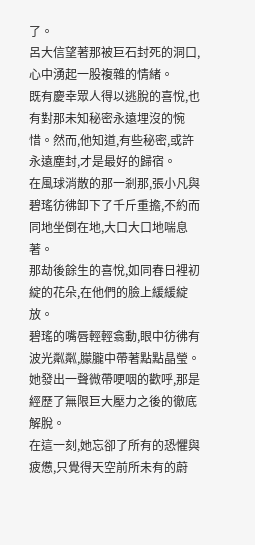了。
呂大信望著那被巨石封死的洞口,心中湧起一股複雜的情緒。
既有慶幸眾人得以逃脫的喜悅,也有對那未知秘密永遠埋沒的惋惜。然而,他知道,有些秘密,或許永遠塵封,才是最好的歸宿。
在風球消散的那一剎那,張小凡與碧瑤彷彿卸下了千斤重擔,不約而同地坐倒在地,大口大口地喘息著。
那劫後餘生的喜悅,如同春日裡初綻的花朵,在他們的臉上緩緩綻放。
碧瑤的嘴唇輕輕翕動,眼中彷彿有波光粼粼,朦朧中帶著點點晶瑩。
她發出一聲微帶哽咽的歡呼,那是經歷了無限巨大壓力之後的徹底解脫。
在這一刻,她忘卻了所有的恐懼與疲憊,只覺得天空前所未有的蔚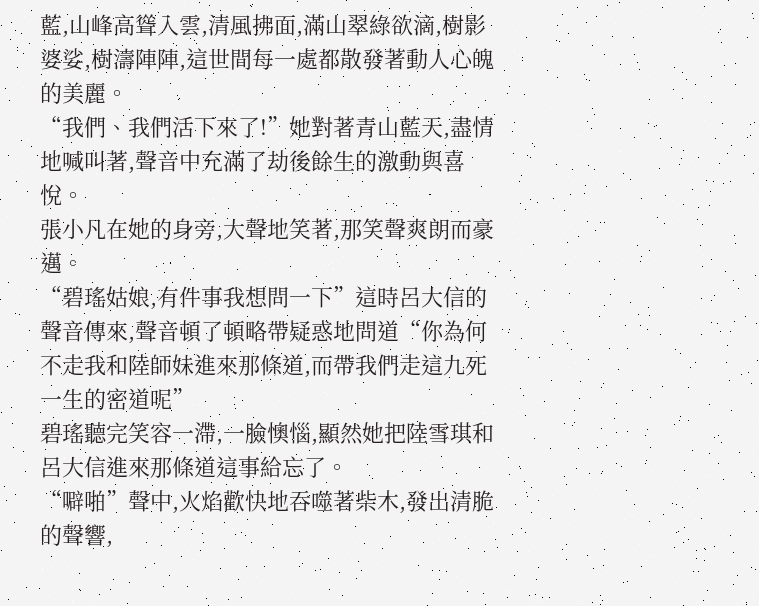藍,山峰高聳入雲,清風拂面,滿山翠綠欲滴,樹影婆娑,樹濤陣陣,這世間每一處都散發著動人心魄的美麗。
“我們、我們活下來了!”她對著青山藍天,盡情地喊叫著,聲音中充滿了劫後餘生的激動與喜悅。
張小凡在她的身旁,大聲地笑著,那笑聲爽朗而豪邁。
“碧瑤姑娘,有件事我想問一下”這時呂大信的聲音傳來,聲音頓了頓略帶疑惑地問道“你為何不走我和陸師妹進來那條道,而帶我們走這九死一生的密道呢”
碧瑤聽完笑容一滯,一臉懊惱,顯然她把陸雪琪和呂大信進來那條道這事給忘了。
“噼啪”聲中,火焰歡快地吞噬著柴木,發出清脆的聲響,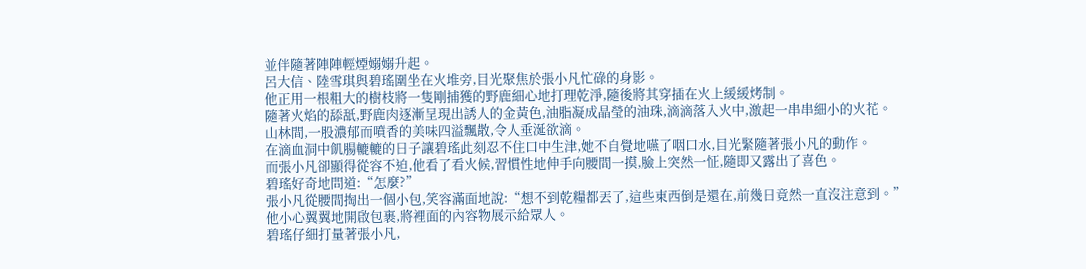並伴隨著陣陣輕煙嫋嫋升起。
呂大信、陸雪琪與碧瑤圍坐在火堆旁,目光聚焦於張小凡忙碌的身影。
他正用一根粗大的樹枝將一隻剛捕獲的野鹿細心地打理乾淨,隨後將其穿插在火上緩緩烤制。
隨著火焰的舔舐,野鹿肉逐漸呈現出誘人的金黃色,油脂凝成晶瑩的油珠,滴滴落入火中,激起一串串細小的火花。
山林間,一股濃郁而噴香的美味四溢飄散,令人垂涎欲滴。
在滴血洞中飢腸轆轆的日子讓碧瑤此刻忍不住口中生津,她不自覺地嚥了咽口水,目光緊隨著張小凡的動作。
而張小凡卻顯得從容不迫,他看了看火候,習慣性地伸手向腰間一摸,臉上突然一怔,隨即又露出了喜色。
碧瑤好奇地問道:“怎麼?”
張小凡從腰間掏出一個小包,笑容滿面地說:“想不到乾糧都丟了,這些東西倒是還在,前幾日竟然一直沒注意到。”
他小心翼翼地開啟包裹,將裡面的內容物展示給眾人。
碧瑤仔細打量著張小凡,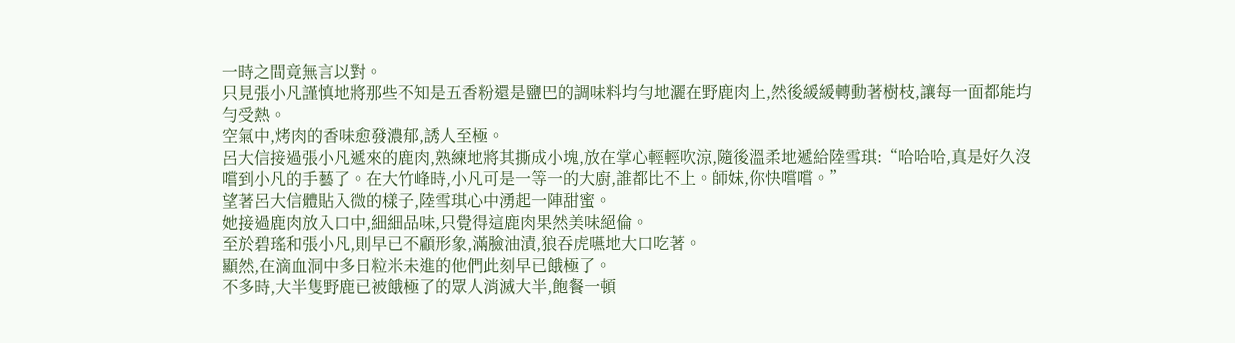一時之間竟無言以對。
只見張小凡謹慎地將那些不知是五香粉還是鹽巴的調味料均勻地灑在野鹿肉上,然後緩緩轉動著樹枝,讓每一面都能均勻受熱。
空氣中,烤肉的香味愈發濃郁,誘人至極。
呂大信接過張小凡遞來的鹿肉,熟練地將其撕成小塊,放在掌心輕輕吹涼,隨後溫柔地遞給陸雪琪:“哈哈哈,真是好久沒嚐到小凡的手藝了。在大竹峰時,小凡可是一等一的大廚,誰都比不上。師妹,你快嚐嚐。”
望著呂大信體貼入微的樣子,陸雪琪心中湧起一陣甜蜜。
她接過鹿肉放入口中,細細品味,只覺得這鹿肉果然美味絕倫。
至於碧瑤和張小凡,則早已不顧形象,滿臉油漬,狼吞虎嚥地大口吃著。
顯然,在滴血洞中多日粒米未進的他們此刻早已餓極了。
不多時,大半隻野鹿已被餓極了的眾人消滅大半,飽餐一頓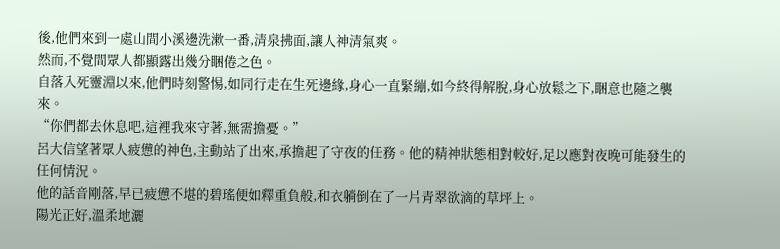後,他們來到一處山間小溪邊洗漱一番,清泉拂面,讓人神清氣爽。
然而,不覺間眾人都顯露出幾分睏倦之色。
自落入死靈淵以來,他們時刻警惕,如同行走在生死邊緣,身心一直緊繃,如今終得解脫,身心放鬆之下,睏意也隨之襲來。
“你們都去休息吧,這裡我來守著,無需擔憂。”
呂大信望著眾人疲憊的神色,主動站了出來,承擔起了守夜的任務。他的精神狀態相對較好,足以應對夜晚可能發生的任何情況。
他的話音剛落,早已疲憊不堪的碧瑤便如釋重負般,和衣躺倒在了一片青翠欲滴的草坪上。
陽光正好,溫柔地灑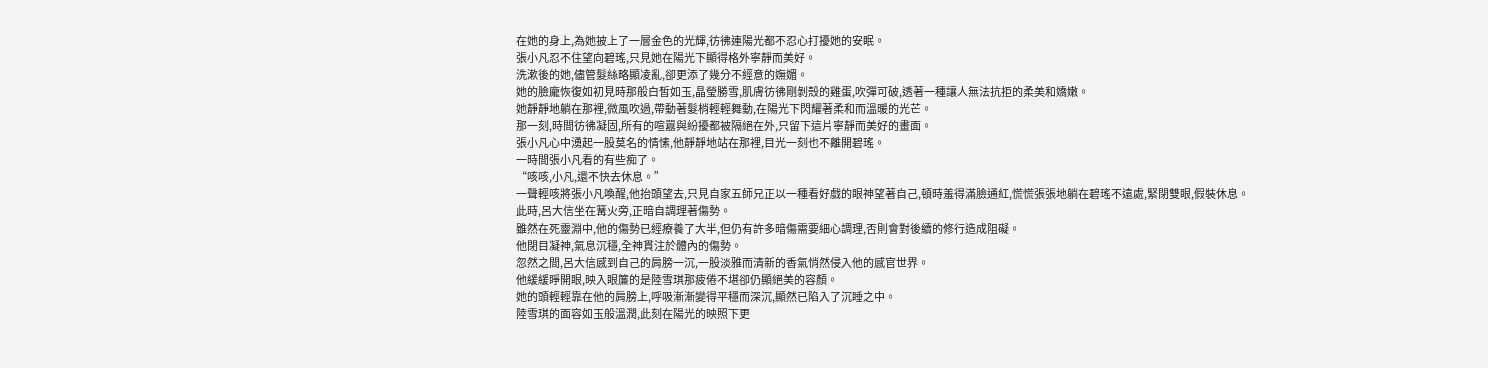在她的身上,為她披上了一層金色的光輝,彷彿連陽光都不忍心打擾她的安眠。
張小凡忍不住望向碧瑤,只見她在陽光下顯得格外寧靜而美好。
洗漱後的她,儘管髮絲略顯凌亂,卻更添了幾分不經意的嫵媚。
她的臉龐恢復如初見時那般白皙如玉,晶瑩勝雪,肌膚彷彿剛剝殼的雞蛋,吹彈可破,透著一種讓人無法抗拒的柔美和嬌嫩。
她靜靜地躺在那裡,微風吹過,帶動著髮梢輕輕舞動,在陽光下閃耀著柔和而溫暖的光芒。
那一刻,時間彷彿凝固,所有的喧囂與紛擾都被隔絕在外,只留下這片寧靜而美好的畫面。
張小凡心中湧起一股莫名的情愫,他靜靜地站在那裡,目光一刻也不離開碧瑤。
一時間張小凡看的有些痴了。
“咳咳,小凡,還不快去休息。”
一聲輕咳將張小凡喚醒,他抬頭望去,只見自家五師兄正以一種看好戲的眼神望著自己,頓時羞得滿臉通紅,慌慌張張地躺在碧瑤不遠處,緊閉雙眼,假裝休息。
此時,呂大信坐在篝火旁,正暗自調理著傷勢。
雖然在死靈淵中,他的傷勢已經療養了大半,但仍有許多暗傷需要細心調理,否則會對後續的修行造成阻礙。
他閉目凝神,氣息沉穩,全神貫注於體內的傷勢。
忽然之間,呂大信感到自己的肩膀一沉,一股淡雅而清新的香氣悄然侵入他的感官世界。
他緩緩睜開眼,映入眼簾的是陸雪琪那疲倦不堪卻仍顯絕美的容顏。
她的頭輕輕靠在他的肩膀上,呼吸漸漸變得平穩而深沉,顯然已陷入了沉睡之中。
陸雪琪的面容如玉般溫潤,此刻在陽光的映照下更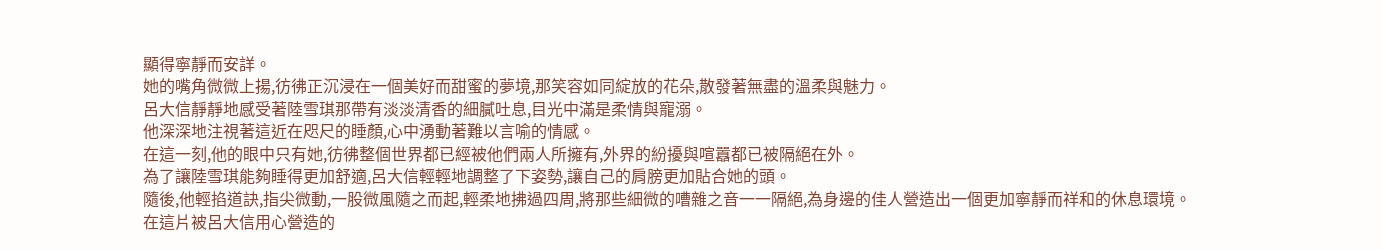顯得寧靜而安詳。
她的嘴角微微上揚,彷彿正沉浸在一個美好而甜蜜的夢境,那笑容如同綻放的花朵,散發著無盡的溫柔與魅力。
呂大信靜靜地感受著陸雪琪那帶有淡淡清香的細膩吐息,目光中滿是柔情與寵溺。
他深深地注視著這近在咫尺的睡顏,心中湧動著難以言喻的情感。
在這一刻,他的眼中只有她,彷彿整個世界都已經被他們兩人所擁有,外界的紛擾與喧囂都已被隔絕在外。
為了讓陸雪琪能夠睡得更加舒適,呂大信輕輕地調整了下姿勢,讓自己的肩膀更加貼合她的頭。
隨後,他輕掐道訣,指尖微動,一股微風隨之而起,輕柔地拂過四周,將那些細微的嘈雜之音一一隔絕,為身邊的佳人營造出一個更加寧靜而祥和的休息環境。
在這片被呂大信用心營造的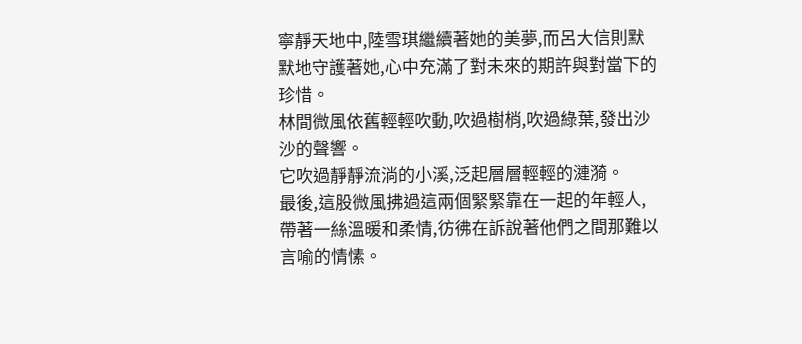寧靜天地中,陸雪琪繼續著她的美夢,而呂大信則默默地守護著她,心中充滿了對未來的期許與對當下的珍惜。
林間微風依舊輕輕吹動,吹過樹梢,吹過綠葉,發出沙沙的聲響。
它吹過靜靜流淌的小溪,泛起層層輕輕的漣漪。
最後,這股微風拂過這兩個緊緊靠在一起的年輕人,帶著一絲溫暖和柔情,彷彿在訴說著他們之間那難以言喻的情愫。